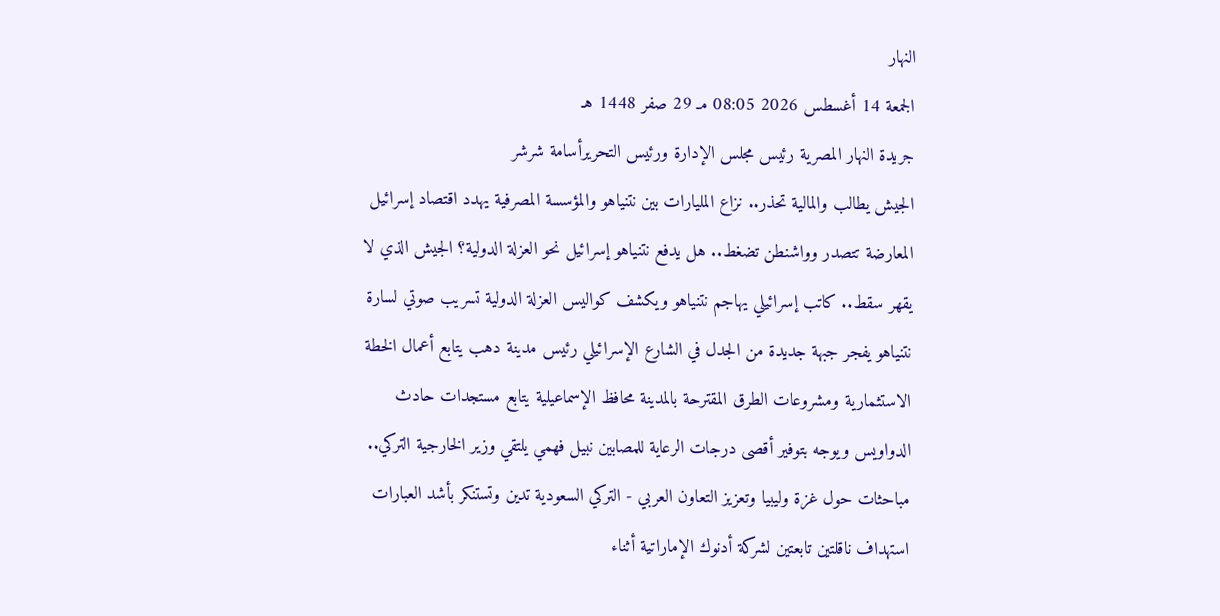النهار
الجمعة 14 أغسطس 2026 08:05 مـ 29 صفر 1448 هـ
جريدة النهار المصرية رئيس مجلس الإدارة ورئيس التحريرأسامة شرشر
الجيش يطالب والمالية تحذر.. نزاع المليارات بين نتنياهو والمؤسسة المصرفية يهدد اقتصاد إسرائيل المعارضة تتصدر وواشنطن تضغط.. هل يدفع نتنياهو إسرائيل نحو العزلة الدولية؟ الجيش الذي لا يقهر سقط.. كاتب إسرائيلي يهاجم نتنياهو ويكشف كواليس العزلة الدولية تسريب صوتي لسارة نتنياهو يفجر جبهة جديدة من الجدل في الشارع الإسرائيلي رئيس مدينة دهب يتابع أعمال الخطة الاستثمارية ومشروعات الطرق المقترحة بالمدينة محافظ الإسماعيلية يتابع مستجدات حادث الدواويس ويوجه بتوفير أقصى درجات الرعاية للمصابين نبيل فهمي يلتقي وزير الخارجية التركي.. مباحثات حول غزة وليبيا وتعزيز التعاون العربي - التركي السعودية تدين وتستنكر بأشد العبارات استهداف ناقلتين تابعتين لشركة أدنوك الإماراتية أثناء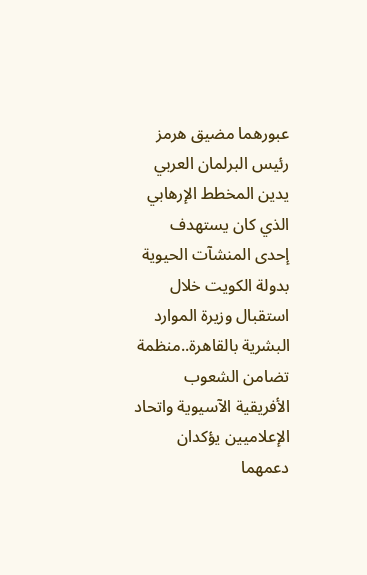عبورهما مضيق هرمز رئيس البرلمان العربي يدين المخطط الإرهابي الذي كان يستهدف إحدى المنشآت الحيوية بدولة الكويت خلال استقبال وزيرة الموارد البشرية بالقاهرة..منظمة تضامن الشعوب الأفريقية الآسيوية واتحاد الإعلاميين يؤكدان دعمهما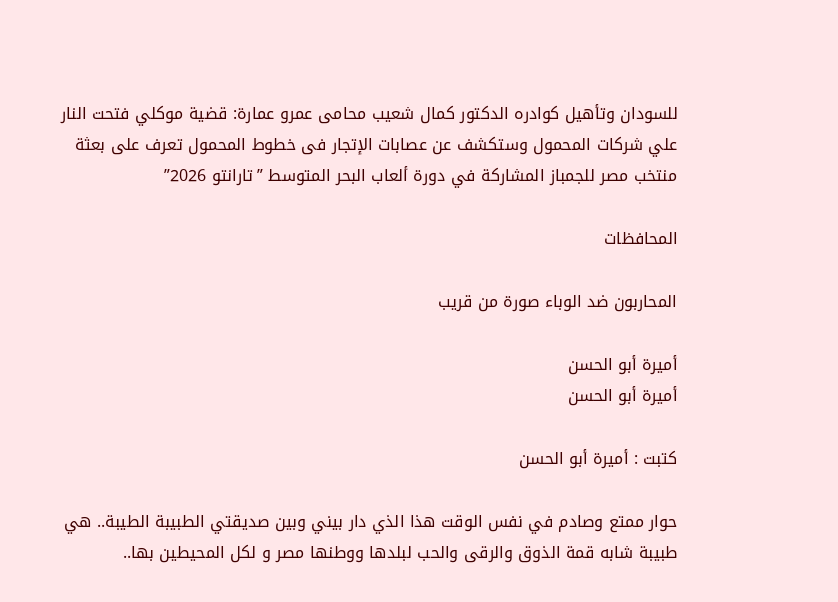للسودان وتأهيل كوادره الدكتور كمال شعيب محامى عمرو عمارة: قضية موكلي فتحت النار علي شركات المحمول وستكشف عن عصابات الإتجار فى خطوط المحمول تعرف على بعثة منتخب مصر للجمباز المشاركة في دورة ألعاب البحر المتوسط ”تارانتو 2026”

المحافظات

المحاربون ضد الوباء صورة من قريب

أميرة أبو الحسن
أميرة أبو الحسن

كتبت : أميرة أبو الحسن

حوار ممتع وصادم في نفس الوقت هذا الذي دار بيني وبين صديقتي الطبيبة الطيبة.. هي طبيبة شابه قمة الذوق والرقى والحب لبلدها ووطنها مصر و لكل المحيطين بها..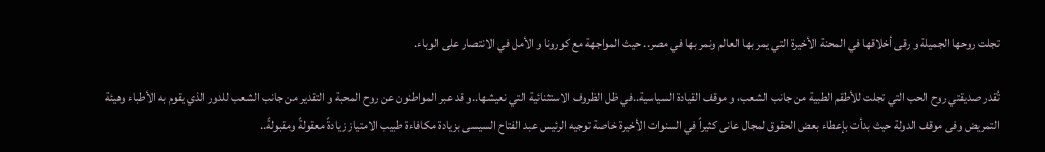تجلت روحها الجميلة و رقى أخلاقها في المحنة الأخيرة التي يمر بها العالم ونمر بها في مصر.. حيث المواجهة مع كورونا و الأمل في الانتصار على الوباء.

تُقدر صديقتي روح الحب التي تجلت للأطقم الطبية من جانب الشعب، و موقف القيادة السياسية..في ظل الظروف الاستثنائية التي نعيشها..و قد عبر المواطنون عن روح المحبة و التقدير من جانب الشعب للدور الذي يقوم به الأطباء وهيئة التمريض وفى موقف الدولة حيث بدأت بإعطاء بعض الحقوق لمجال عانى كثيراً في السنوات الأخيرة خاصة توجيه الرئيس عبد الفتاح السيسى بزيادة مكافاءة طبيب الامتياز زيادةً معقولةً ومقبولةً..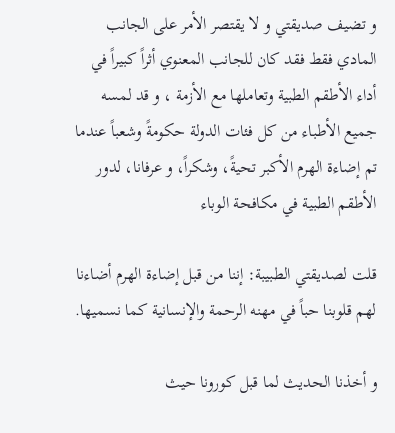و تضيف صديقتي و لا يقتصر الأمر على الجانب المادي فقط فقد كان للجانب المعنوي أثراً كبيراً في أداء الأطقم الطبية وتعاملها مع الأزمة ، و قد لمسه جميع الأطباء من كل فئات الدولة حكومةً وشعباً عندما تم إضاءة الهرم الأكبر تحيةً، وشكراً، و عرفانا، لدور الأطقم الطبية في مكافحة الوباء

قلت لصديقتي الطبيبة: إننا من قبل إضاءة الهرم أضاءنا لهم قلوبنا حباً في مهنه الرحمة والإنسانية كما نسميها.

و أخذنا الحديث لما قبل كورونا حيث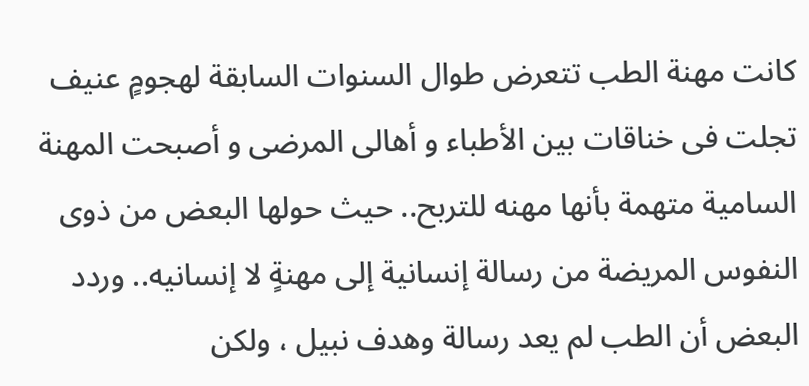كانت مهنة الطب تتعرض طوال السنوات السابقة لهجومٍ عنيف تجلت فى خناقات بين الأطباء و أهالى المرضى و أصبحت المهنة السامية متهمة بأنها مهنه للتربح.. حيث حولها البعض من ذوى النفوس المريضة من رسالة إنسانية إلى مهنةٍ لا إنسانيه.. وردد البعض أن الطب لم يعد رسالة وهدف نبيل ، ولكن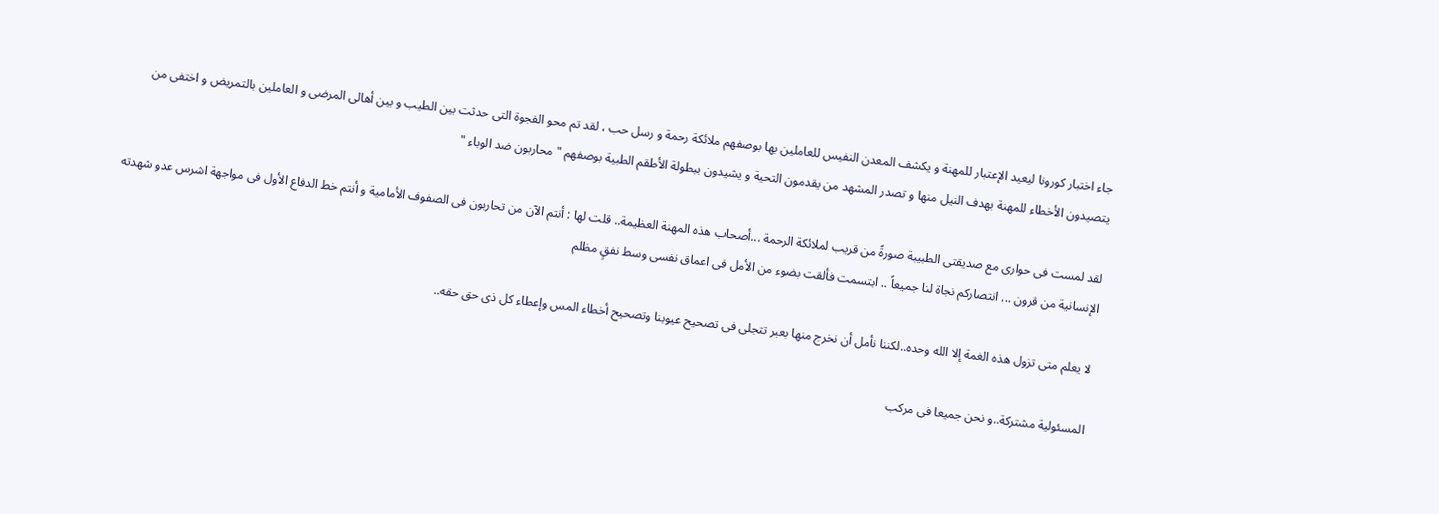جاء اختبار كورونا ليعيد الإعتبار للمهنة و يكشف المعدن النفيس للعاملين بها بوصفهم ملائكة رحمة و رسل حب ، لقد تم محو الفجوة التى حدثت بين الطيب و بين أهالى المرضى و العاملين بالتمريض و اختفى من يتصيدون الأخطاء للمهنة بهدف النيل منها و تصدر المشهد من يقدمون التحية و يشيدون ببطولة الأطقم الطبية بوصفهم " محاربون ضد الوباء "

لقد لمست فى حوارى مع صديقتى الطبيبة صورةً من قريب لملائكة الرحمة ...أصحاب هذه المهنة العظيمة.. قلت لها : أنتم الآن من تحاربون فى الصفوف الأمامية و أنتم خط الدفاع الأول فى مواجهة اشرس عدو شهدته الإنسانية من قرون ... انتصاركم نجاة لنا جميعاً .. ابتسمت فألقت بضوء من الأمل فى اعماق نفسى وسط نفقٍ مظلم

لا يعلم متى تزول هذه الغمة إلا الله وحده..لكننا نأمل أن نخرج منها بعبر تتجلى فى تصحيح عيوبنا وتصحيح أخطاء المس وإعطاء كل ذى حق حقه..

المسئولية مشتركة..و نحن جميعا فى مركب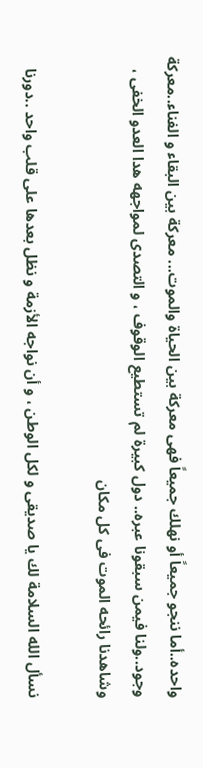واحده..أما ننجو جميعاً أو نهلك جميعاً فهى معركة بين الحياة والموت... معركة بين البقاء و الفناء..معركة وجود..ولنا فيمن سبقونا عبره.. دول كبيرة لم تستطيع الوقوف ، و التصدى لمواجهه هدا العدو الخفى ، وشاهدنا رائحه الموت فى كل مكان

نسأل الله السلامة لك يا صديقى و لكل الوطن ، و أن نواجه الأزمة و نظل بعدها على قلب واحد ..دورنا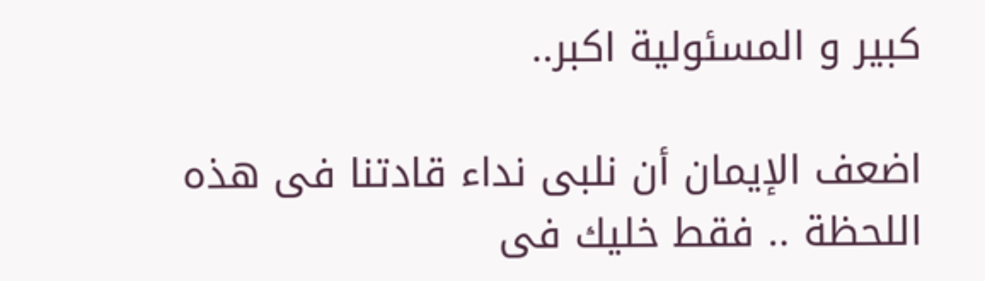كبير و المسئولية اكبر..

اضعف الإيمان أن نلبى نداء قادتنا فى هذه اللحظة .. فقط خليك فى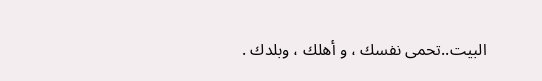البيت..تحمى نفسك ، و أهلك ، وبلدك .